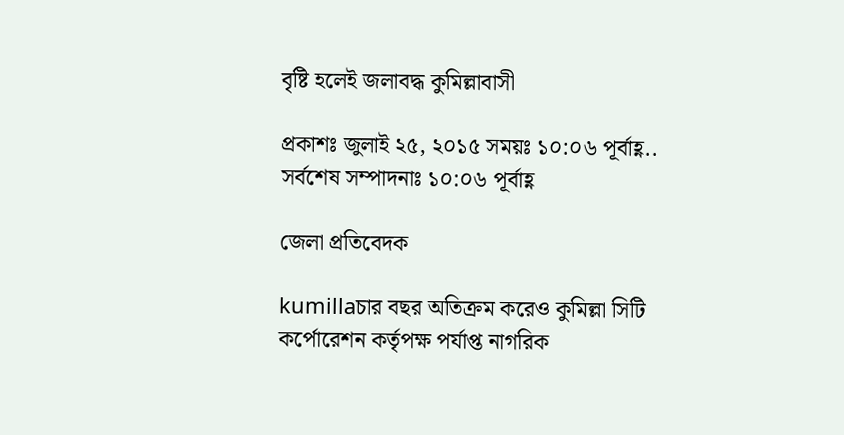বৃষ্টি হলেই জলাবদ্ধ কুমিল্লাবাসী

প্রকাশঃ জুলাই ২৫, ২০১৫ সময়ঃ ১০:০৬ পূর্বাহ্ণ.. সর্বশেষ সম্পাদনাঃ ১০:০৬ পূর্বাহ্ণ

জেলা প্রতিবেদক

kumillaচার বছর অতিক্রম করেও কুমিল্লা সিটি কর্পোরেশন কর্তৃপক্ষ পর্যাপ্ত নাগরিক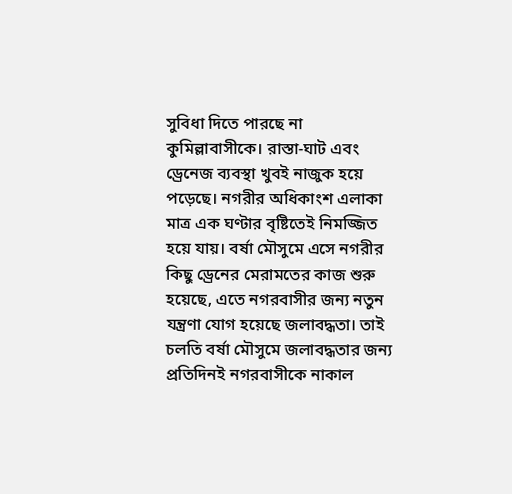সুবিধা দিতে পারছে না কুমিল্লাবাসীকে। রাস্তা-ঘাট এবং ড্রেনেজ ব্যবস্থা খুবই নাজুক হয়ে পড়েছে। নগরীর অধিকাংশ এলাকা মাত্র এক ঘণ্টার বৃষ্টিতেই নিমজ্জিত হয়ে যায়। বর্ষা মৌসুমে এসে নগরীর কিছু ড্রেনের মেরামতের কাজ শুরু হয়েছে, এতে নগরবাসীর জন্য নতুন যন্ত্রণা যোগ হয়েছে জলাবদ্ধতা। তাই চলতি বর্ষা মৌসুমে জলাবদ্ধতার জন্য প্রতিদিনই নগরবাসীকে নাকাল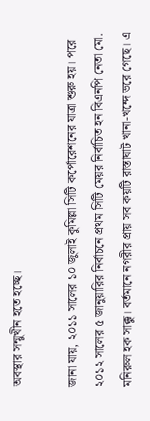অবস্থার সন্মুখীন হতে হচ্ছে।

জানা যায়, ২০১১ সালের ১০ জুলাই কুমিল্লা সিটি কর্পোরেশনের যাত্রা শুরু হয়। পরে ২০১২ সালের ৫ জানুয়ারির নির্বাচনে প্রথম সিটি মেয়র নির্বাচিত হন বিএনপি নেতা মো. মনিরুল হক সাক্কু। বর্তমানে নগরীর প্রায় সব কয়টি রাস্তাঘাট খানা-খন্দে ভরে গেছে। এ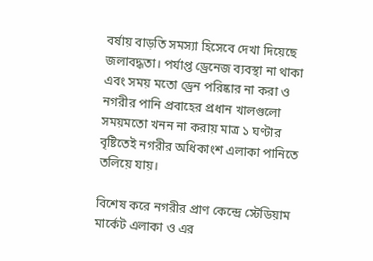বর্ষায় বাড়তি সমস্যা হিসেবে দেখা দিয়েছে জলাবদ্ধতা। পর্যাপ্ত ড্রেনেজ ব্যবস্থা না থাকা এবং সময় মতো ড্রেন পরিষ্কার না করা ও নগরীর পানি প্রবাহের প্রধান খালগুলো সময়মতো খনন না করায় মাত্র ১ ঘণ্টার বৃষ্টিতেই নগরীর অধিকাংশ এলাকা পানিতে তলিয়ে যায়।

বিশেষ করে নগরীর প্রাণ কেন্দ্রে স্টেডিয়াম মার্কেট এলাকা ও এর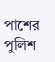পাশের পুলিশ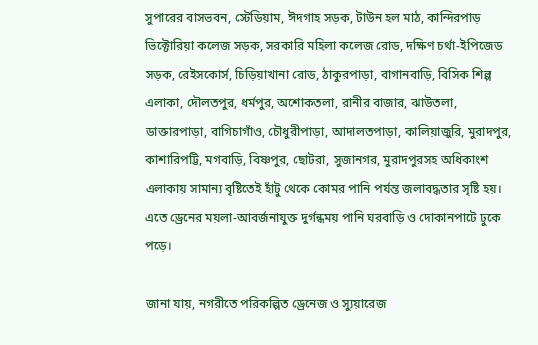সুপারের বাসভবন, স্টেডিয়াম, ঈদগাহ সড়ক, টাউন হল মাঠ, কান্দিরপাড় ভিক্টোরিয়া কলেজ সড়ক, সরকারি মহিলা কলেজ রোড, দক্ষিণ চর্থা-ইপিজেড সড়ক, রেইসকোর্স, চিড়িয়াখানা রোড, ঠাকুরপাড়া, বাগানবাড়ি, বিসিক শিল্প এলাকা, দৌলতপুর, ধর্মপুর, অশোকতলা, রানীর বাজার, ঝাউতলা, ডাক্তারপাড়া, বাগিচাগাঁও, চৌধুরীপাড়া, আদালতপাড়া, কালিয়াজুরি, মুরাদপুর, কাশারিপট্টি, মগবাড়ি, বিষ্ণপুর, ছোটরা, সুজানগর, মুরাদপুরসহ অধিকাংশ এলাকায় সামান্য বৃষ্টিতেই হাঁটু থেকে কোমর পানি পর্যন্ত জলাবদ্ধতার সৃষ্টি হয়। এতে ড্রেনের ময়লা-আবর্জনাযুক্ত দুর্গন্ধময় পানি ঘরবাড়ি ও দোকানপাটে ঢুকে পড়ে।

জানা যায়, নগরীতে পরিকল্পিত ড্রেনেজ ও স্যুয়ারেজ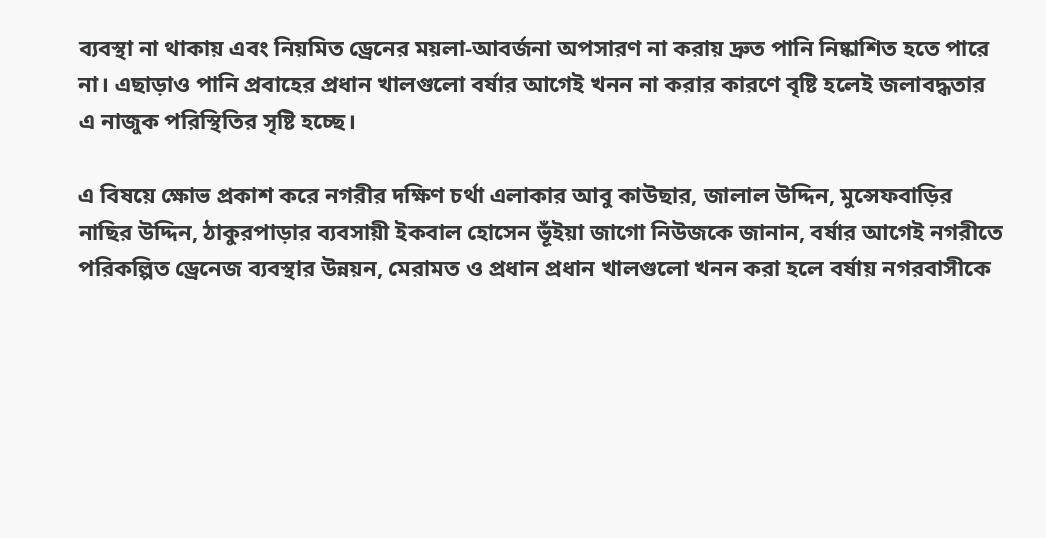ব্যবস্থা না থাকায় এবং নিয়মিত ড্রেনের ময়লা-আবর্জনা অপসারণ না করায় দ্রুত পানি নিষ্কাশিত হতে পারে না। এছাড়াও পানি প্রবাহের প্রধান খালগুলো বর্ষার আগেই খনন না করার কারণে বৃষ্টি হলেই জলাবদ্ধতার এ নাজুক পরিস্থিতির সৃষ্টি হচ্ছে।

এ বিষয়ে ক্ষোভ প্রকাশ করে নগরীর দক্ষিণ চর্থা এলাকার আবু কাউছার, জালাল উদ্দিন, মুন্সেফবাড়ির নাছির উদ্দিন, ঠাকুরপাড়ার ব্যবসায়ী ইকবাল হোসেন ভূঁইয়া জাগো নিউজকে জানান, বর্ষার আগেই নগরীতে পরিকল্পিত ড্রেনেজ ব্যবস্থার উন্নয়ন, মেরামত ও প্রধান প্রধান খালগুলো খনন করা হলে বর্ষায় নগরবাসীকে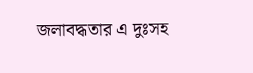জলাবদ্ধতার এ দুঃসহ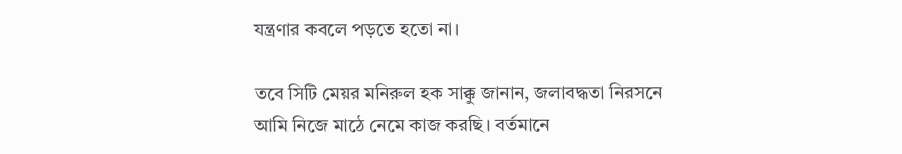যন্ত্রণার কবলে পড়তে হতো না।

তবে সিটি মেয়র মনিরুল হক সাক্কু জানান, জলাবদ্ধতা নিরসনে আমি নিজে মাঠে নেমে কাজ করছি। বর্তমানে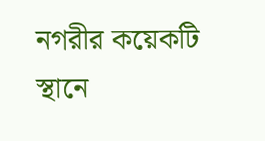নগরীর কয়েকটি স্থানে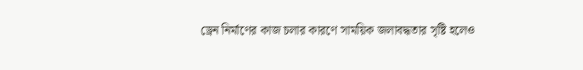ড্রেন নির্মাণের কাজ চলার কারণে সাময়িক জলাবদ্ধতার সৃষ্টি হলেও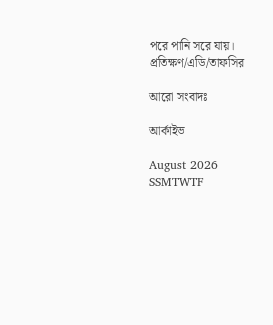পরে পানি সরে যায়।
প্রতিক্ষণ/এডি/তাফসির

আরো সংবাদঃ

আর্কাইভ

August 2026
SSMTWTF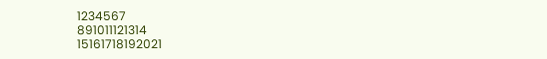1234567
891011121314
15161718192021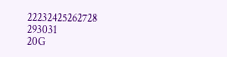22232425262728
293031
20G